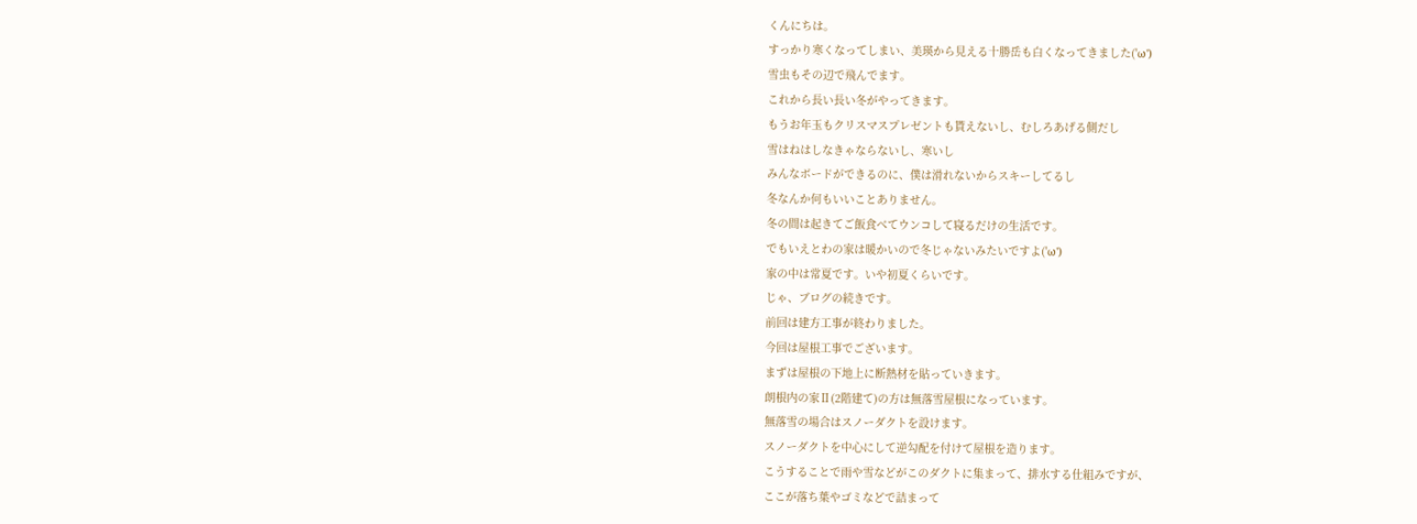くんにちは。
すっかり寒くなってしまい、美瑛から見える十勝岳も白くなってきました('ω')
雪虫もその辺で飛んでます。
これから長い長い冬がやってきます。
もうお年玉もクリスマスプレゼントも貰えないし、むしろあげる側だし
雪はねはしなきゃならないし、寒いし
みんなボードができるのに、僕は滑れないからスキーしてるし
冬なんか何もいいことありません。
冬の間は起きてご飯食べてウンコして寝るだけの生活です。
でもいえとわの家は暖かいので冬じゃないみたいですよ('ω')
家の中は常夏です。いや初夏くらいです。
じゃ、ブログの続きです。
前回は建方工事が終わりました。
今回は屋根工事でございます。
まずは屋根の下地上に断熱材を貼っていきます。
朗根内の家Ⅱ(2階建て)の方は無落雪屋根になっています。
無落雪の場合はスノーダクトを設けます。
スノーダクトを中心にして逆勾配を付けて屋根を造ります。
こうすることで雨や雪などがこのダクトに集まって、排水する仕組みですが、
ここが落ち葉やゴミなどで詰まって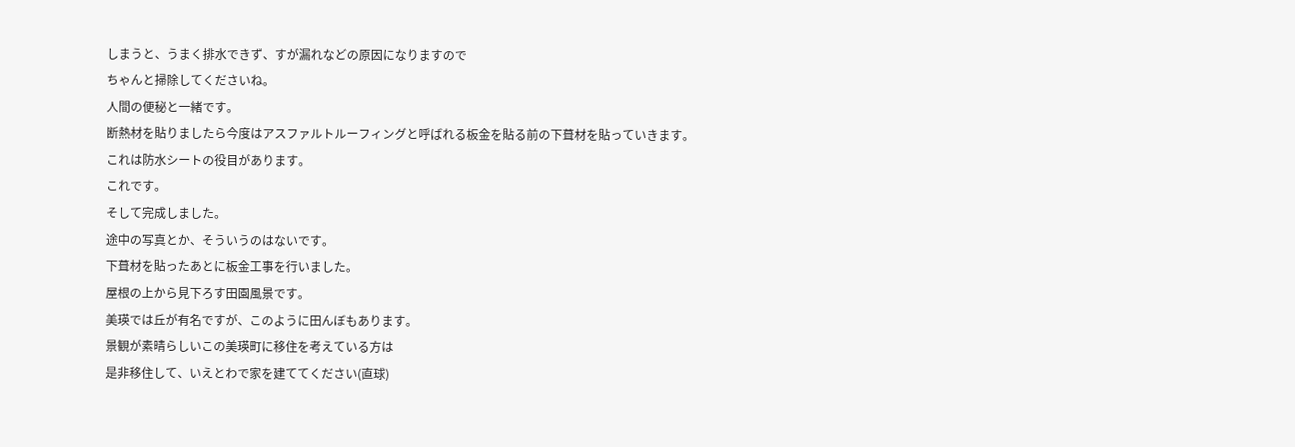しまうと、うまく排水できず、すが漏れなどの原因になりますので
ちゃんと掃除してくださいね。
人間の便秘と一緒です。
断熱材を貼りましたら今度はアスファルトルーフィングと呼ばれる板金を貼る前の下葺材を貼っていきます。
これは防水シートの役目があります。
これです。
そして完成しました。
途中の写真とか、そういうのはないです。
下葺材を貼ったあとに板金工事を行いました。
屋根の上から見下ろす田園風景です。
美瑛では丘が有名ですが、このように田んぼもあります。
景観が素晴らしいこの美瑛町に移住を考えている方は
是非移住して、いえとわで家を建ててください(直球)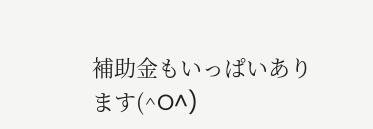補助金もいっぱいあります(^O^)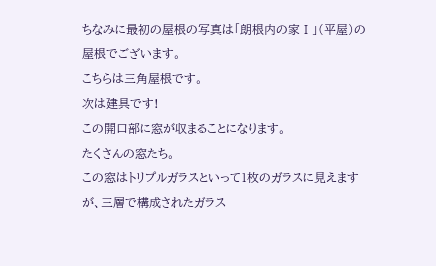ちなみに最初の屋根の写真は「朗根内の家Ⅰ」(平屋)の屋根でございます。
こちらは三角屋根です。
次は建具です!
この開口部に窓が収まることになります。
たくさんの窓たち。
この窓はトリプルガラスといって1枚のガラスに見えますが、三層で構成されたガラス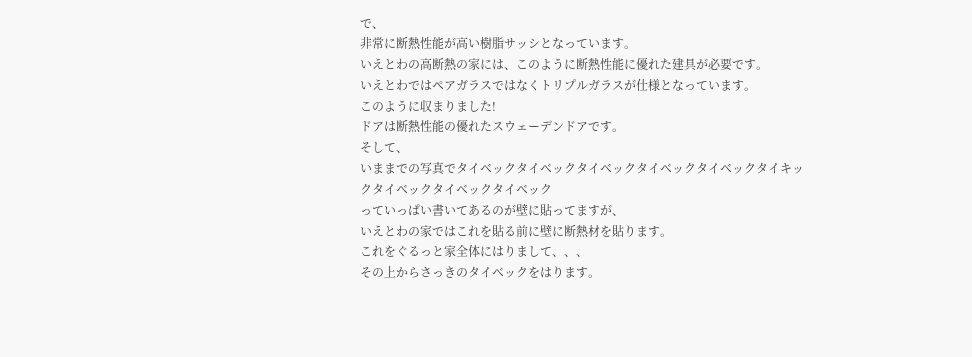で、
非常に断熱性能が高い樹脂サッシとなっています。
いえとわの高断熱の家には、このように断熱性能に優れた建具が必要です。
いえとわではペアガラスではなくトリプルガラスが仕様となっています。
このように収まりました!
ドアは断熱性能の優れたスウェーデンドアです。
そして、
いままでの写真でタイベックタイベックタイベックタイベックタイベックタイキックタイベックタイベックタイベック
っていっぱい書いてあるのが壁に貼ってますが、
いえとわの家ではこれを貼る前に壁に断熱材を貼ります。
これをぐるっと家全体にはりまして、、、
その上からさっきのタイベックをはります。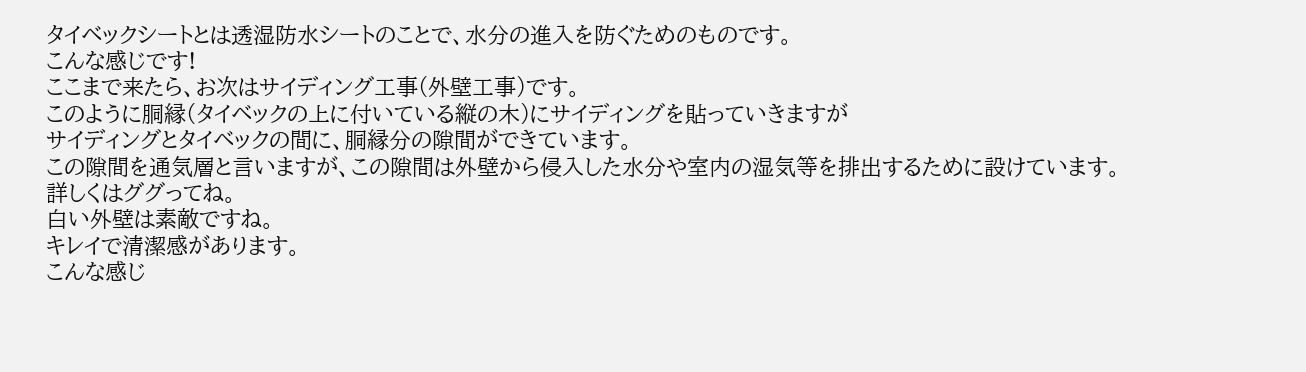タイベックシートとは透湿防水シートのことで、水分の進入を防ぐためのものです。
こんな感じです!
ここまで来たら、お次はサイディング工事(外壁工事)です。
このように胴縁(タイベックの上に付いている縦の木)にサイディングを貼っていきますが
サイディングとタイベックの間に、胴縁分の隙間ができています。
この隙間を通気層と言いますが、この隙間は外壁から侵入した水分や室内の湿気等を排出するために設けています。
詳しくはググってね。
白い外壁は素敵ですね。
キレイで清潔感があります。
こんな感じ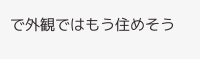で外観ではもう住めそう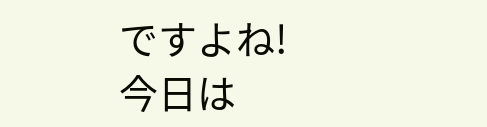ですよね!
今日は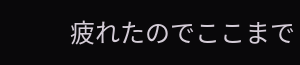疲れたのでここまで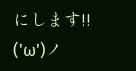にします!!
('ω')ノ